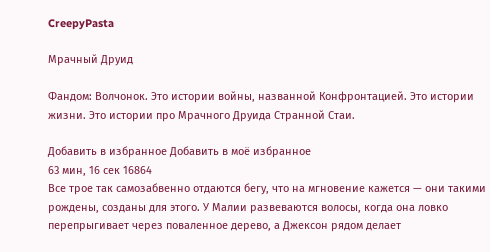CreepyPasta

Мрачный Друид

Фандом: Волчонок. Это истории войны, названной Конфронтацией. Это истории жизни. Это истории про Мрачного Друида Странной Стаи.

Добавить в избранное Добавить в моё избранное
63 мин, 16 сек 16864
Все трое так самозабвенно отдаются бегу, что на мгновение кажется — они такими рождены, созданы для этого. У Малии развеваются волосы, когда она ловко перепрыгивает через поваленное дерево, а Джексон рядом делает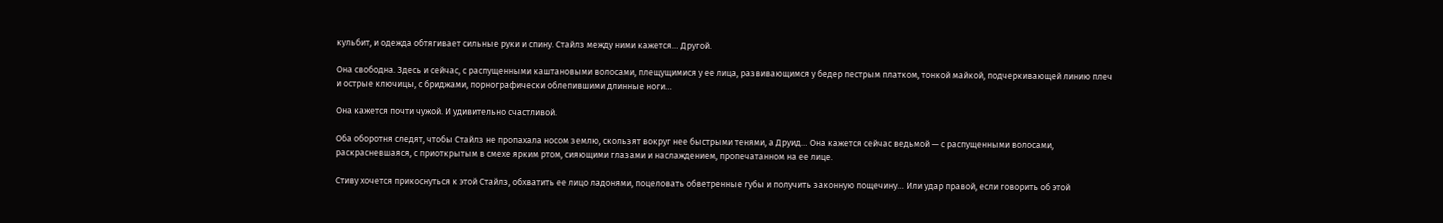кульбит, и одежда обтягивает сильные руки и спину. Стайлз между ними кажется… Другой.

Она свободна. Здесь и сейчас, с распущенными каштановыми волосами, плещущимися у ее лица, развивающимся у бедер пестрым платком, тонкой майкой, подчеркивающей линию плеч и острые ключицы, с бриджами, порнографически облепившими длинные ноги…

Она кажется почти чужой. И удивительно счастливой.

Оба оборотня следят, чтобы Стайлз не пропахала носом землю, скользят вокруг нее быстрыми тенями, а Друид… Она кажется сейчас ведьмой — с распущенными волосами, раскрасневшаяся, с приоткрытым в смехе ярким ртом, сияющими глазами и наслаждением, пропечатанном на ее лице.

Стиву хочется прикоснуться к этой Стайлз, обхватить ее лицо ладонями, поцеловать обветренные губы и получить законную пощечину… Или удар правой, если говорить об этой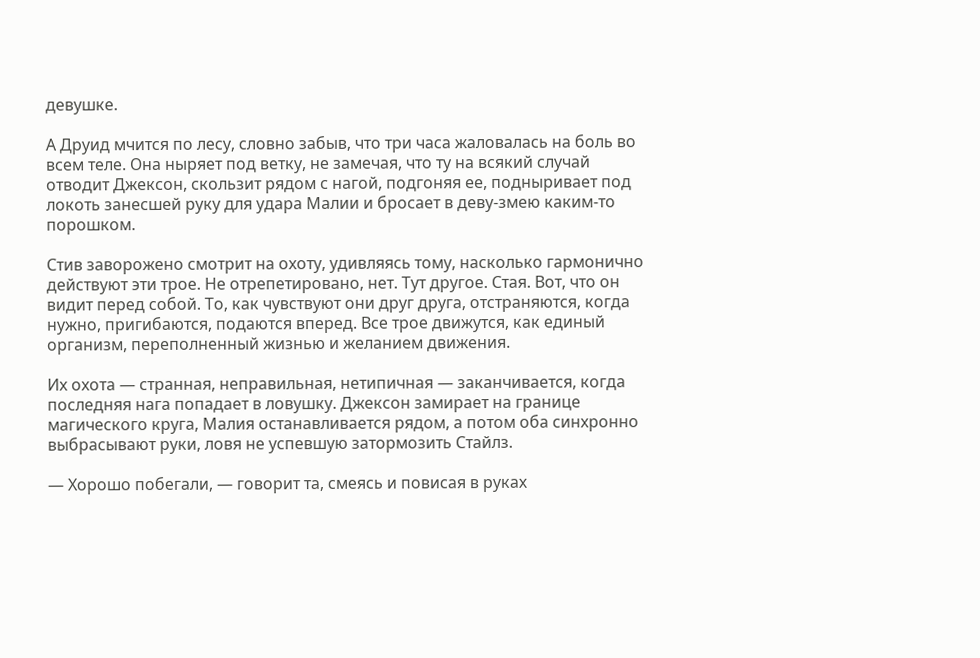девушке.

А Друид мчится по лесу, словно забыв, что три часа жаловалась на боль во всем теле. Она ныряет под ветку, не замечая, что ту на всякий случай отводит Джексон, скользит рядом с нагой, подгоняя ее, подныривает под локоть занесшей руку для удара Малии и бросает в деву-змею каким-то порошком.

Стив заворожено смотрит на охоту, удивляясь тому, насколько гармонично действуют эти трое. Не отрепетировано, нет. Тут другое. Стая. Вот, что он видит перед собой. То, как чувствуют они друг друга, отстраняются, когда нужно, пригибаются, подаются вперед. Все трое движутся, как единый организм, переполненный жизнью и желанием движения.

Их охота — странная, неправильная, нетипичная — заканчивается, когда последняя нага попадает в ловушку. Джексон замирает на границе магического круга, Малия останавливается рядом, а потом оба синхронно выбрасывают руки, ловя не успевшую затормозить Стайлз.

— Хорошо побегали, — говорит та, смеясь и повисая в руках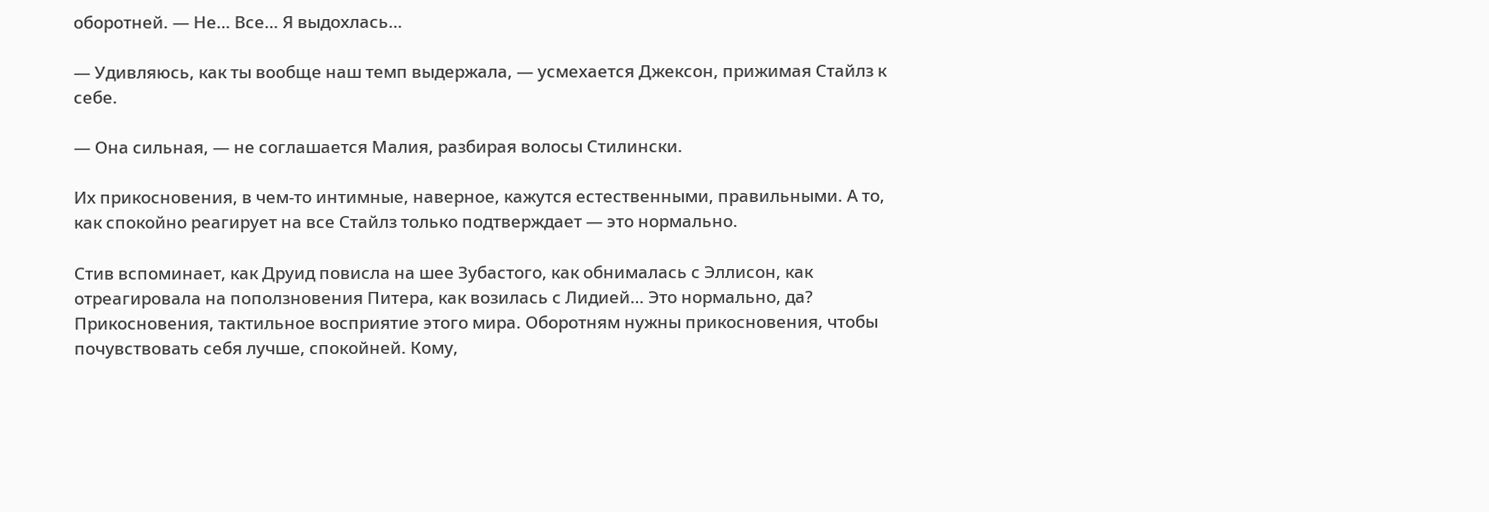оборотней. — Не… Все… Я выдохлась…

— Удивляюсь, как ты вообще наш темп выдержала, — усмехается Джексон, прижимая Стайлз к себе.

— Она сильная, — не соглашается Малия, разбирая волосы Стилински.

Их прикосновения, в чем-то интимные, наверное, кажутся естественными, правильными. А то, как спокойно реагирует на все Стайлз только подтверждает — это нормально.

Стив вспоминает, как Друид повисла на шее Зубастого, как обнималась с Эллисон, как отреагировала на поползновения Питера, как возилась с Лидией… Это нормально, да? Прикосновения, тактильное восприятие этого мира. Оборотням нужны прикосновения, чтобы почувствовать себя лучше, спокойней. Кому,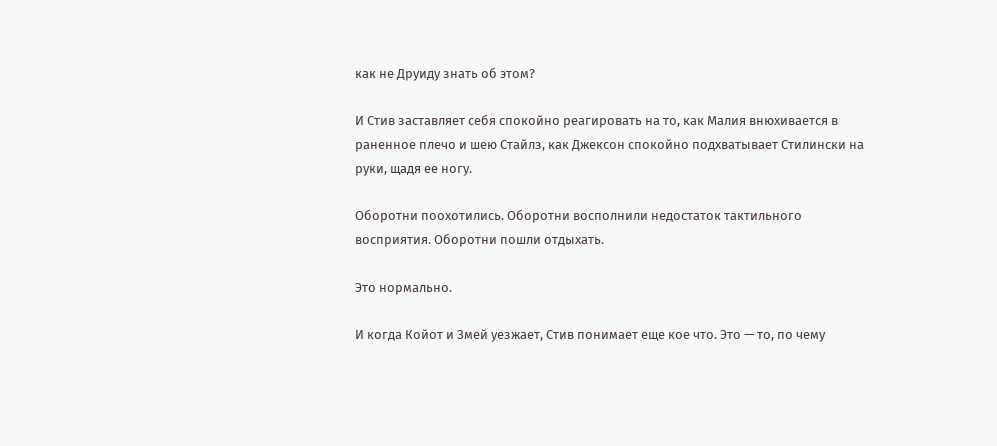как не Друиду знать об этом?

И Стив заставляет себя спокойно реагировать на то, как Малия внюхивается в раненное плечо и шею Стайлз, как Джексон спокойно подхватывает Стилински на руки, щадя ее ногу.

Оборотни поохотились. Оборотни восполнили недостаток тактильного восприятия. Оборотни пошли отдыхать.

Это нормально.

И когда Койот и Змей уезжает, Стив понимает еще кое что. Это — то, по чему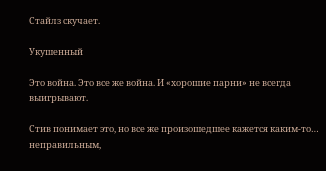Стайлз скучает.

Укушенный

Это война. Это все же война. И «хорошие парни» не всегда выигрывают.

Стив понимает это, но все же произошедшее кажется каким-то… неправильным,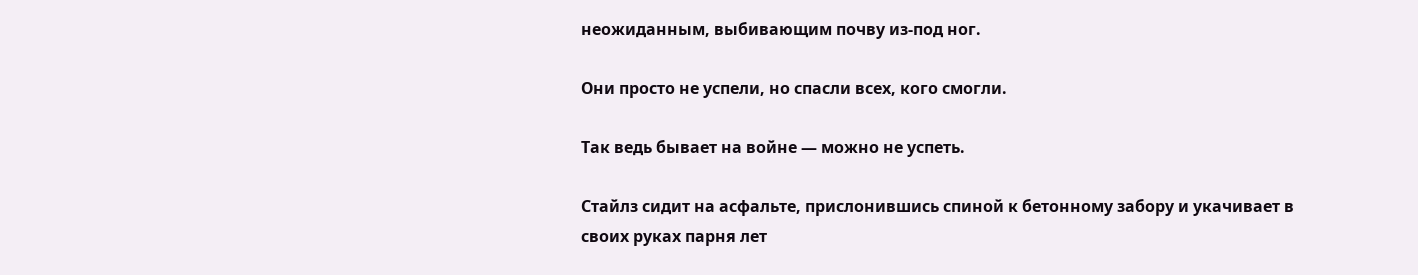неожиданным, выбивающим почву из-под ног.

Они просто не успели, но спасли всех, кого смогли.

Так ведь бывает на войне — можно не успеть.

Стайлз сидит на асфальте, прислонившись спиной к бетонному забору и укачивает в своих руках парня лет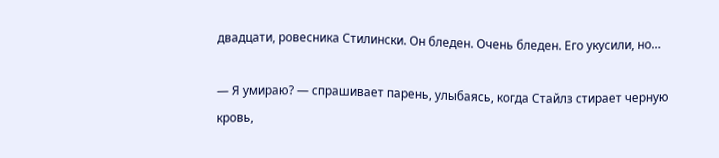двадцати, ровесника Стилински. Он бледен. Очень бледен. Его укусили, но…

— Я умираю? — спрашивает парень, улыбаясь, когда Стайлз стирает черную кровь,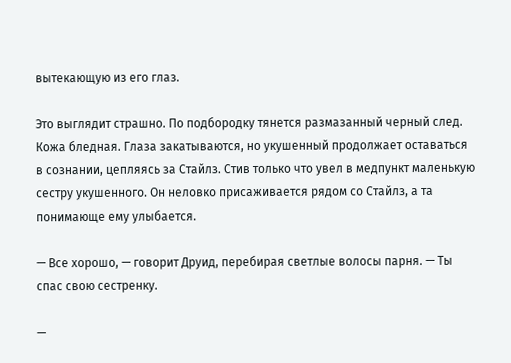вытекающую из его глаз.

Это выглядит страшно. По подбородку тянется размазанный черный след. Кожа бледная. Глаза закатываются, но укушенный продолжает оставаться в сознании, цепляясь за Стайлз. Стив только что увел в медпункт маленькую сестру укушенного. Он неловко присаживается рядом со Стайлз, а та понимающе ему улыбается.

— Все хорошо, — говорит Друид, перебирая светлые волосы парня. — Ты спас свою сестренку.

—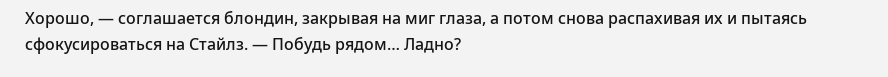Хорошо, — соглашается блондин, закрывая на миг глаза, а потом снова распахивая их и пытаясь сфокусироваться на Стайлз. — Побудь рядом… Ладно?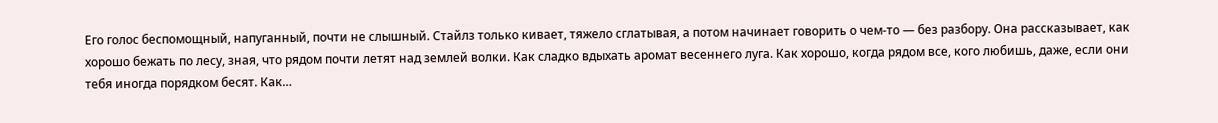Его голос беспомощный, напуганный, почти не слышный. Стайлз только кивает, тяжело сглатывая, а потом начинает говорить о чем-то — без разбору. Она рассказывает, как хорошо бежать по лесу, зная, что рядом почти летят над землей волки. Как сладко вдыхать аромат весеннего луга. Как хорошо, когда рядом все, кого любишь, даже, если они тебя иногда порядком бесят. Как…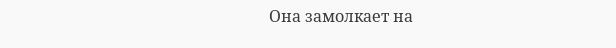Она замолкает на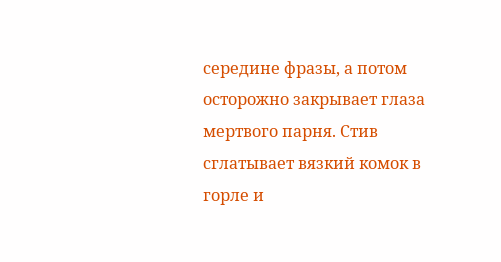середине фразы, а потом осторожно закрывает глаза мертвого парня. Стив сглатывает вязкий комок в горле и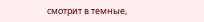смотрит в темные,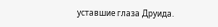уставшие глаза Друида.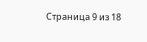Страница 9 из 18